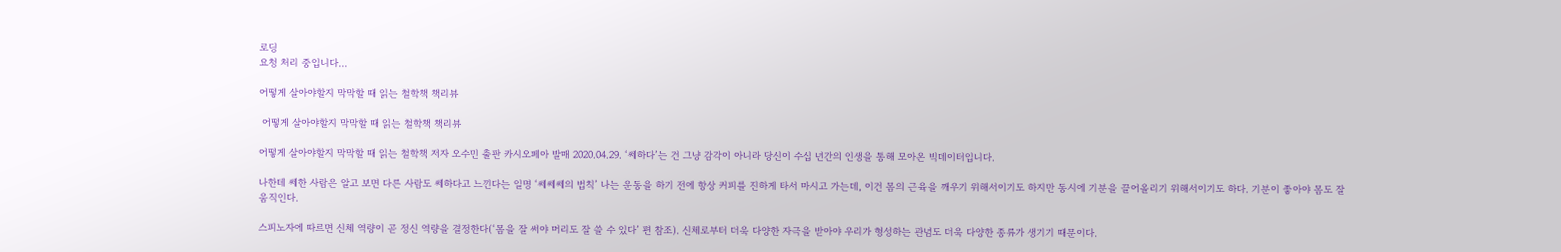로딩
요청 처리 중입니다...

어떻게 살아야할지 막막할 때 읽는 철학책 책리뷰

 어떻게 살아야할지 막막할 때 읽는 철학책 책리뷰

어떻게 살아야할지 막막할 때 읽는 철학책 저자 오수민 출판 카시오페아 발매 2020.04.29. ‘쎄하다’는 건 그냥 감각이 아니라 당신이 수십 년간의 인생을 통해 모아온 빅데이터입니다.

나한테 쎄한 사람은 알고 보면 다른 사람도 쎄하다고 느낀다는 일명 ‘쎄쎄쎄의 법칙’ 나는 운동을 하기 전에 항상 커피를 진하게 타서 마시고 가는데, 이건 몸의 근육을 깨우기 위해서이기도 하지만 동시에 기분을 끌어올리기 위해서이기도 하다. 기분이 좋아야 몸도 잘 움직인다.

스피노자에 따르면 신체 역량이 곧 정신 역량을 결정한다(‘몸을 잘 써야 머리도 잘 쓸 수 있다’ 편 참조). 신체로부터 더욱 다양한 자극을 받아야 우리가 형성하는 관념도 더욱 다양한 종류가 생기기 때문이다.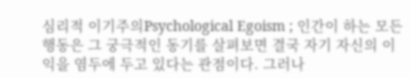심리적 이기주의Psychological Egoism ; 인간이 하는 모든 행동은 그 궁극적인 동기를 살펴보면 결국 자기 자신의 이익을 염두에 두고 있다는 관점이다. 그러나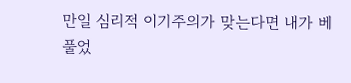만일 심리적 이기주의가 맞는다면 내가 베풀었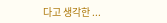다고 생각한 ...